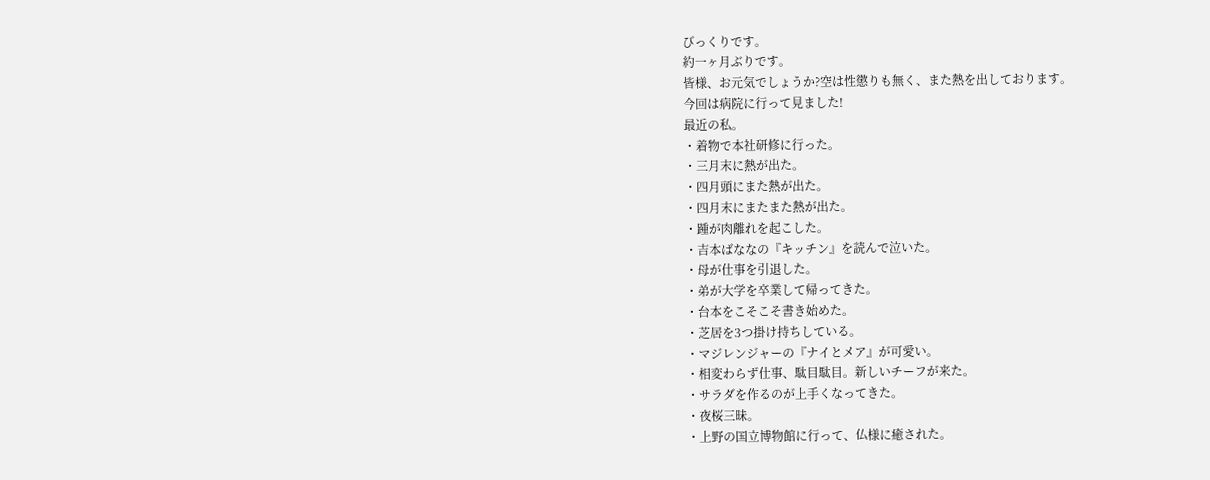びっくりです。
約一ヶ月ぶりです。
皆様、お元気でしょうか?空は性懲りも無く、また熱を出しております。
今回は病院に行って見ました!
最近の私。
・着物で本社研修に行った。
・三月末に熱が出た。
・四月頭にまた熱が出た。
・四月末にまたまた熱が出た。
・踵が肉離れを起こした。
・吉本ばななの『キッチン』を読んで泣いた。
・母が仕事を引退した。
・弟が大学を卒業して帰ってきた。
・台本をこそこそ書き始めた。
・芝居を3つ掛け持ちしている。
・マジレンジャーの『ナイとメア』が可愛い。
・相変わらず仕事、駄目駄目。新しいチーフが来た。
・サラダを作るのが上手くなってきた。
・夜桜三昧。
・上野の国立博物館に行って、仏様に癒された。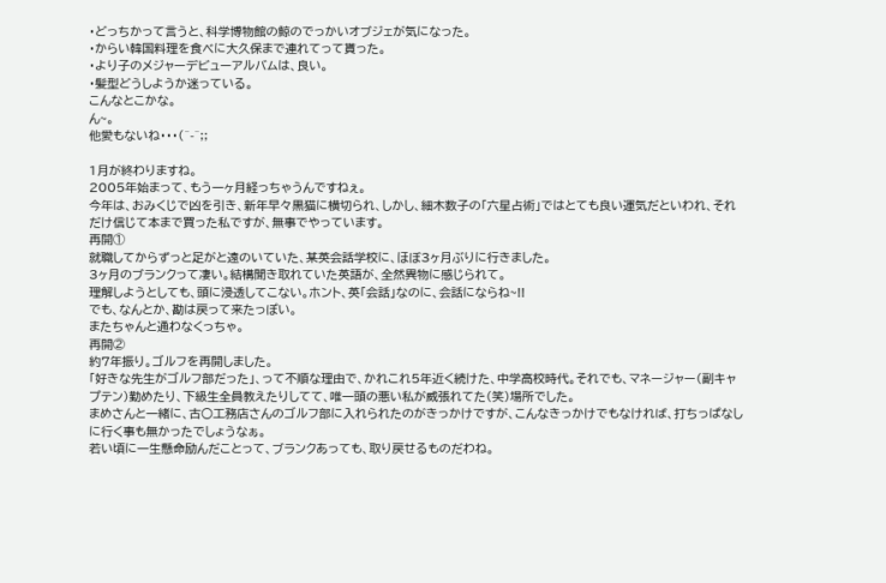・どっちかって言うと、科学博物館の鯨のでっかいオブジェが気になった。
・からい韓国料理を食べに大久保まで連れてって貰った。
・より子のメジャーデビューアルバムは、良い。
・髪型どうしようか迷っている。
こんなとこかな。
ん~。
他愛もないね・・・(^-^;;

1月が終わりますね。
2005年始まって、もう一ヶ月経っちゃうんですねぇ。
今年は、おみくじで凶を引き、新年早々黒猫に横切られ、しかし、細木数子の「六星占術」ではとても良い運気だといわれ、それだけ信じて本まで買った私ですが、無事でやっています。
再開①
就職してからずっと足がと遠のいていた、某英会話学校に、ほぼ3ヶ月ぶりに行きました。
3ヶ月のブランクって凄い。結構聞き取れていた英語が、全然異物に感じられて。
理解しようとしても、頭に浸透してこない。ホント、英「会話」なのに、会話にならね~!!
でも、なんとか、勘は戻って来たっぽい。
またちゃんと通わなくっちゃ。
再開②
約7年振り。ゴルフを再開しました。
「好きな先生がゴルフ部だった」、って不順な理由で、かれこれ5年近く続けた、中学高校時代。それでも、マネージャー(副キャプテン)勤めたり、下級生全員教えたりしてて、唯一頭の悪い私が威張れてた(笑)場所でした。
まめさんと一緒に、古○工務店さんのゴルフ部に入れられたのがきっかけですが、こんなきっかけでもなければ、打ちっぱなしに行く事も無かったでしょうなぁ。
若い頃に一生懸命励んだことって、ブランクあっても、取り戻せるものだわね。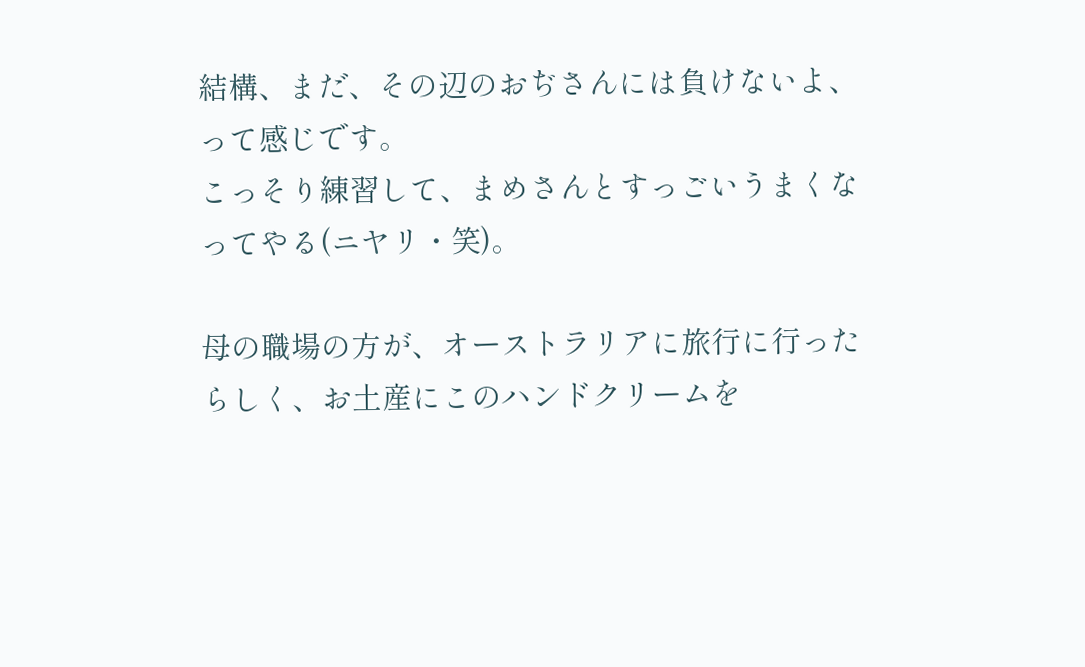結構、まだ、その辺のおぢさんには負けないよ、って感じです。
こっそり練習して、まめさんとすっごいうまくなってやる(ニヤリ・笑)。

母の職場の方が、オーストラリアに旅行に行ったらしく、お土産にこのハンドクリームを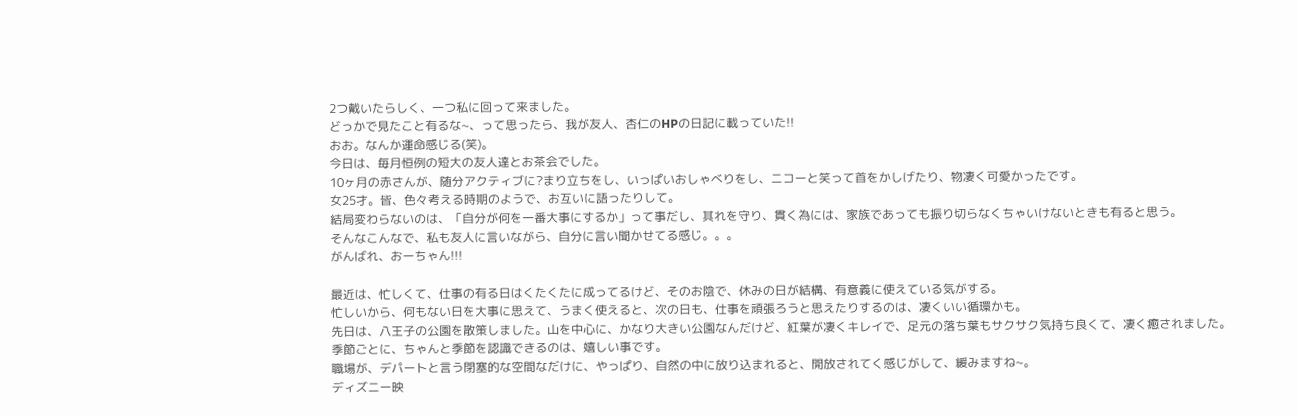2つ戴いたらしく、一つ私に回って来ました。
どっかで見たこと有るな~、って思ったら、我が友人、杏仁のHPの日記に載っていた!!
おお。なんか運命感じる(笑)。
今日は、毎月恒例の短大の友人達とお茶会でした。
10ヶ月の赤さんが、随分アクティブに?まり立ちをし、いっぱいおしゃべりをし、ニコーと笑って首をかしげたり、物凄く可愛かったです。
女25才。皆、色々考える時期のようで、お互いに語ったりして。
結局変わらないのは、「自分が何を一番大事にするか」って事だし、其れを守り、貫く為には、家族であっても振り切らなくちゃいけないときも有ると思う。
そんなこんなで、私も友人に言いながら、自分に言い聞かせてる感じ。。。
がんばれ、おーちゃん!!!

最近は、忙しくて、仕事の有る日はくたくたに成ってるけど、そのお陰で、休みの日が結構、有意義に使えている気がする。
忙しいから、何もない日を大事に思えて、うまく使えると、次の日も、仕事を頑張ろうと思えたりするのは、凄くいい循環かも。
先日は、八王子の公園を散策しました。山を中心に、かなり大きい公園なんだけど、紅葉が凄くキレイで、足元の落ち葉もサクサク気持ち良くて、凄く癒されました。
季節ごとに、ちゃんと季節を認識できるのは、嬉しい事です。
職場が、デパートと言う閉塞的な空間なだけに、やっぱり、自然の中に放り込まれると、開放されてく感じがして、緩みますね~。
ディズニー映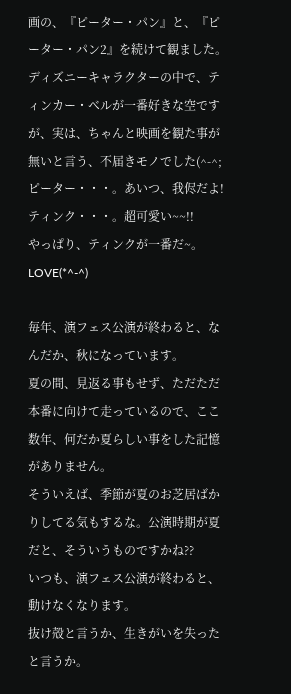画の、『ピーター・パン』と、『ピーター・パン2』を続けて観ました。
ディズニーキャラクターの中で、ティンカー・ベルが一番好きな空ですが、実は、ちゃんと映画を観た事が無いと言う、不届きモノでした(^-^;
ピーター・・・。あいつ、我侭だよ!
ティンク・・・。超可愛い~~!!
やっぱり、ティンクが一番だ~。LOVE(*^-^)

毎年、演フェス公演が終わると、なんだか、秋になっています。
夏の間、見返る事もせず、ただただ本番に向けて走っているので、ここ数年、何だか夏らしい事をした記憶がありません。
そういえば、季節が夏のお芝居ばかりしてる気もするな。公演時期が夏だと、そういうものですかね??
いつも、演フェス公演が終わると、動けなくなります。
抜け殻と言うか、生きがいを失ったと言うか。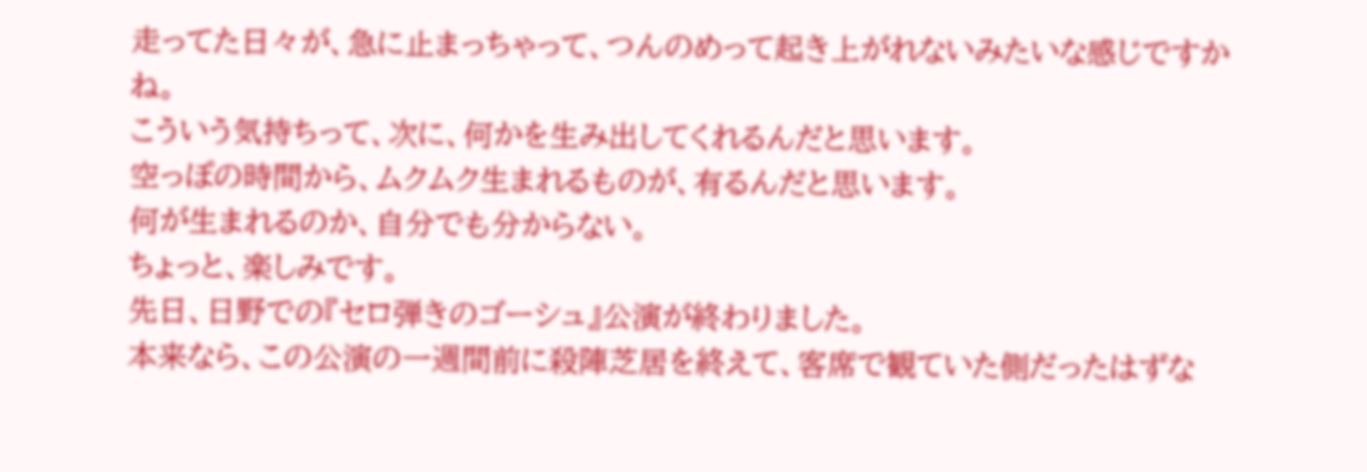走ってた日々が、急に止まっちゃって、つんのめって起き上がれないみたいな感じですかね。
こういう気持ちって、次に、何かを生み出してくれるんだと思います。
空っぽの時間から、ムクムク生まれるものが、有るんだと思います。
何が生まれるのか、自分でも分からない。
ちょっと、楽しみです。
先日、日野での『セロ弾きのゴーシュ』公演が終わりました。
本来なら、この公演の一週間前に殺陣芝居を終えて、客席で観ていた側だったはずな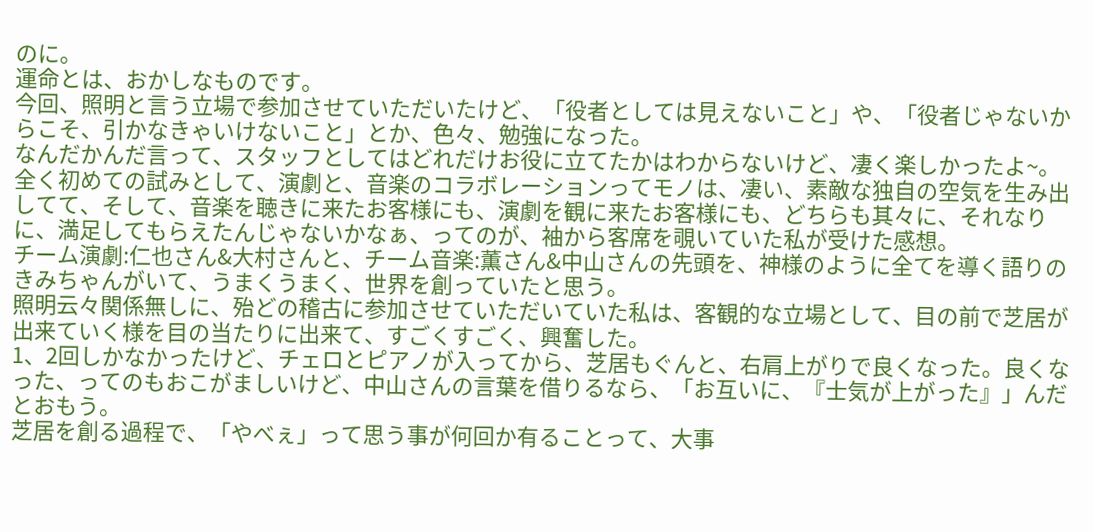のに。
運命とは、おかしなものです。
今回、照明と言う立場で参加させていただいたけど、「役者としては見えないこと」や、「役者じゃないからこそ、引かなきゃいけないこと」とか、色々、勉強になった。
なんだかんだ言って、スタッフとしてはどれだけお役に立てたかはわからないけど、凄く楽しかったよ~。
全く初めての試みとして、演劇と、音楽のコラボレーションってモノは、凄い、素敵な独自の空気を生み出してて、そして、音楽を聴きに来たお客様にも、演劇を観に来たお客様にも、どちらも其々に、それなりに、満足してもらえたんじゃないかなぁ、ってのが、袖から客席を覗いていた私が受けた感想。
チーム演劇:仁也さん&大村さんと、チーム音楽:薫さん&中山さんの先頭を、神様のように全てを導く語りのきみちゃんがいて、うまくうまく、世界を創っていたと思う。
照明云々関係無しに、殆どの稽古に参加させていただいていた私は、客観的な立場として、目の前で芝居が出来ていく様を目の当たりに出来て、すごくすごく、興奮した。
1、2回しかなかったけど、チェロとピアノが入ってから、芝居もぐんと、右肩上がりで良くなった。良くなった、ってのもおこがましいけど、中山さんの言葉を借りるなら、「お互いに、『士気が上がった』」んだとおもう。
芝居を創る過程で、「やべぇ」って思う事が何回か有ることって、大事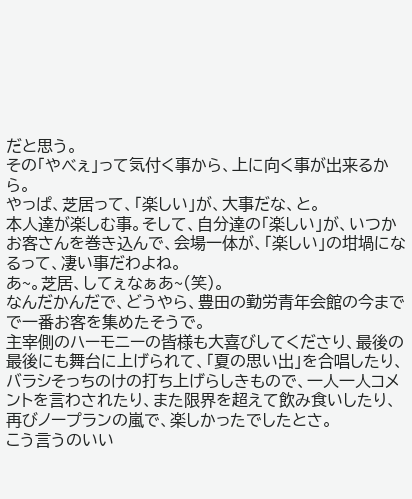だと思う。
その「やべぇ」って気付く事から、上に向く事が出来るから。
やっぱ、芝居って、「楽しい」が、大事だな、と。
本人達が楽しむ事。そして、自分達の「楽しい」が、いつかお客さんを巻き込んで、会場一体が、「楽しい」の坩堝になるって、凄い事だわよね。
あ~。芝居、してぇなぁあ~(笑)。
なんだかんだで、どうやら、豊田の勤労青年会館の今までで一番お客を集めたそうで。
主宰側のハーモニーの皆様も大喜びしてくださり、最後の最後にも舞台に上げられて、「夏の思い出」を合唱したり、バラシそっちのけの打ち上げらしきもので、一人一人コメントを言わされたり、また限界を超えて飲み食いしたり、再びノープランの嵐で、楽しかったでしたとさ。
こう言うのいい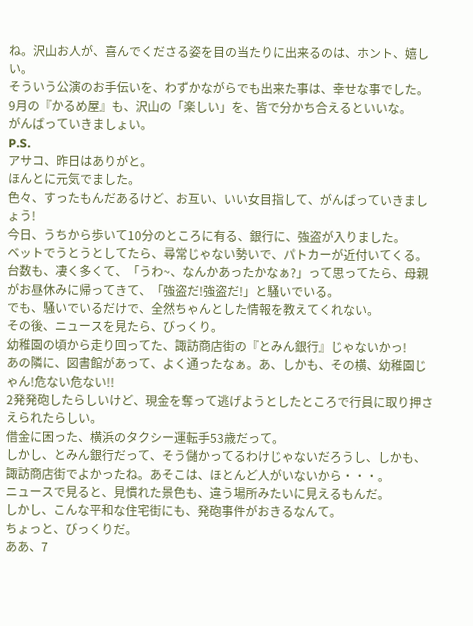ね。沢山お人が、喜んでくださる姿を目の当たりに出来るのは、ホント、嬉しい。
そういう公演のお手伝いを、わずかながらでも出来た事は、幸せな事でした。
9月の『かるめ屋』も、沢山の「楽しい」を、皆で分かち合えるといいな。
がんばっていきましょい。
P.S.
アサコ、昨日はありがと。
ほんとに元気でました。
色々、すったもんだあるけど、お互い、いい女目指して、がんばっていきましょう!
今日、うちから歩いて10分のところに有る、銀行に、強盗が入りました。
ベットでうとうとしてたら、尋常じゃない勢いで、パトカーが近付いてくる。
台数も、凄く多くて、「うわ~、なんかあったかなぁ?」って思ってたら、母親がお昼休みに帰ってきて、「強盗だ!強盗だ!」と騒いでいる。
でも、騒いでいるだけで、全然ちゃんとした情報を教えてくれない。
その後、ニュースを見たら、びっくり。
幼稚園の頃から走り回ってた、諏訪商店街の『とみん銀行』じゃないかっ!
あの隣に、図書館があって、よく通ったなぁ。あ、しかも、その横、幼稚園じゃん!危ない危ない!!
2発発砲したらしいけど、現金を奪って逃げようとしたところで行員に取り押さえられたらしい。
借金に困った、横浜のタクシー運転手53歳だって。
しかし、とみん銀行だって、そう儲かってるわけじゃないだろうし、しかも、諏訪商店街でよかったね。あそこは、ほとんど人がいないから・・・。
ニュースで見ると、見慣れた景色も、違う場所みたいに見えるもんだ。
しかし、こんな平和な住宅街にも、発砲事件がおきるなんて。
ちょっと、びっくりだ。
ああ、7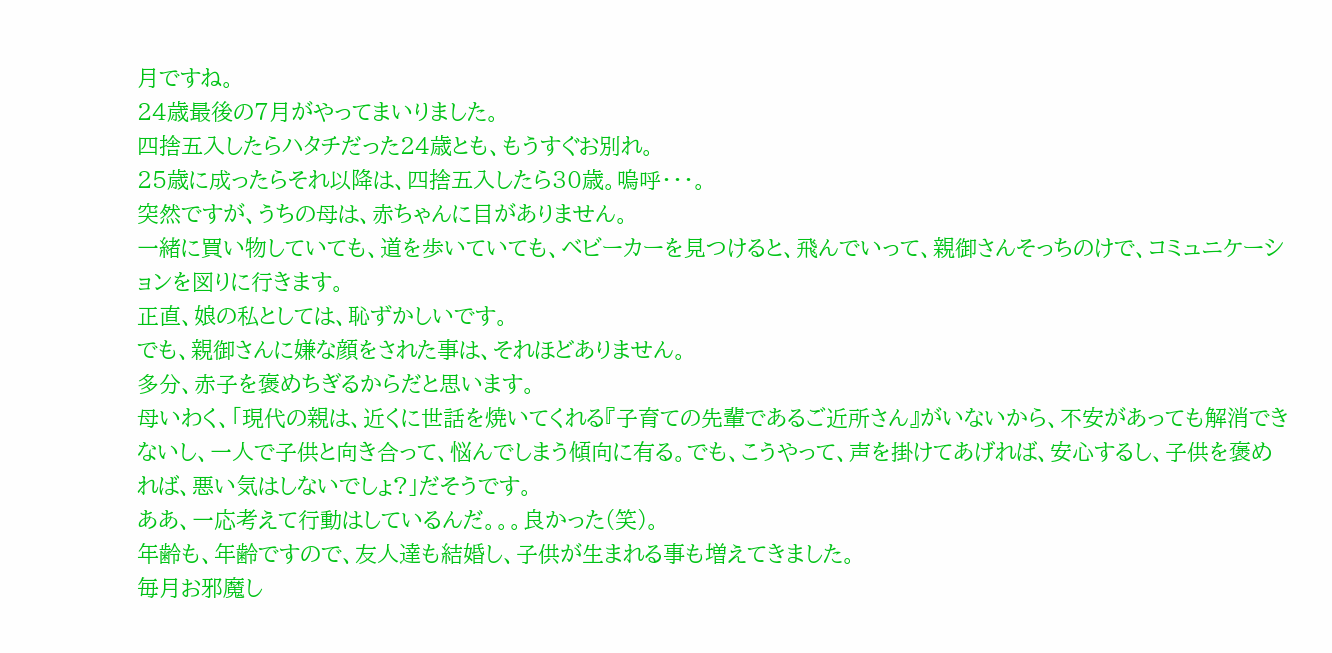月ですね。
24歳最後の7月がやってまいりました。
四捨五入したらハタチだった24歳とも、もうすぐお別れ。
25歳に成ったらそれ以降は、四捨五入したら30歳。嗚呼・・・。
突然ですが、うちの母は、赤ちゃんに目がありません。
一緒に買い物していても、道を歩いていても、ベビーカーを見つけると、飛んでいって、親御さんそっちのけで、コミュニケーションを図りに行きます。
正直、娘の私としては、恥ずかしいです。
でも、親御さんに嫌な顔をされた事は、それほどありません。
多分、赤子を褒めちぎるからだと思います。
母いわく、「現代の親は、近くに世話を焼いてくれる『子育ての先輩であるご近所さん』がいないから、不安があっても解消できないし、一人で子供と向き合って、悩んでしまう傾向に有る。でも、こうやって、声を掛けてあげれば、安心するし、子供を褒めれば、悪い気はしないでしょ?」だそうです。
ああ、一応考えて行動はしているんだ。。。良かった(笑)。
年齢も、年齢ですので、友人達も結婚し、子供が生まれる事も増えてきました。
毎月お邪魔し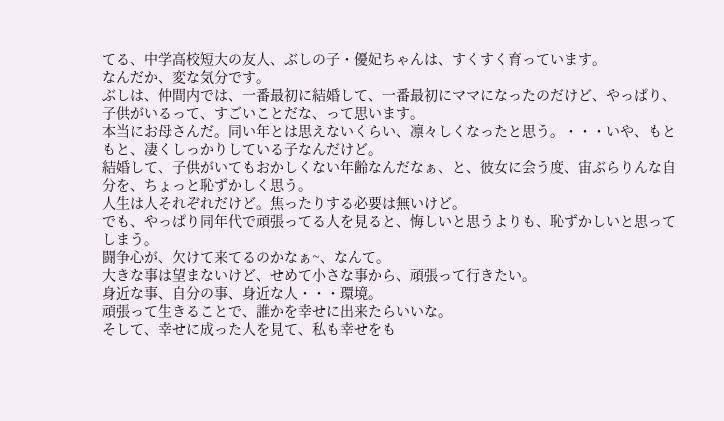てる、中学高校短大の友人、ぶしの子・優妃ちゃんは、すくすく育っています。
なんだか、変な気分です。
ぶしは、仲間内では、一番最初に結婚して、一番最初にママになったのだけど、やっぱり、子供がいるって、すごいことだな、って思います。
本当にお母さんだ。同い年とは思えないくらい、凛々しくなったと思う。・・・いや、もともと、凄くしっかりしている子なんだけど。
結婚して、子供がいてもおかしくない年齢なんだなぁ、と、彼女に会う度、宙ぶらりんな自分を、ちょっと恥ずかしく思う。
人生は人それぞれだけど。焦ったりする必要は無いけど。
でも、やっぱり同年代で頑張ってる人を見ると、悔しいと思うよりも、恥ずかしいと思ってしまう。
闘争心が、欠けて来てるのかなぁ~、なんて。
大きな事は望まないけど、せめて小さな事から、頑張って行きたい。
身近な事、自分の事、身近な人・・・環境。
頑張って生きることで、誰かを幸せに出来たらいいな。
そして、幸せに成った人を見て、私も幸せをも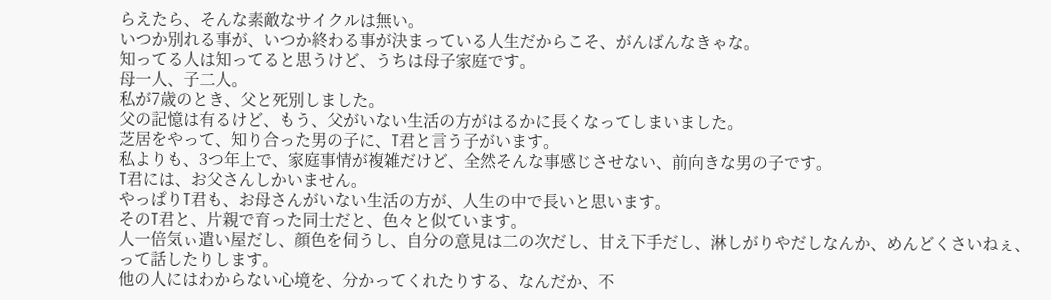らえたら、そんな素敵なサイクルは無い。
いつか別れる事が、いつか終わる事が決まっている人生だからこそ、がんばんなきゃな。
知ってる人は知ってると思うけど、うちは母子家庭です。
母一人、子二人。
私が7歳のとき、父と死別しました。
父の記憶は有るけど、もう、父がいない生活の方がはるかに長くなってしまいました。
芝居をやって、知り合った男の子に、T君と言う子がいます。
私よりも、3つ年上で、家庭事情が複雑だけど、全然そんな事感じさせない、前向きな男の子です。
T君には、お父さんしかいません。
やっぱりT君も、お母さんがいない生活の方が、人生の中で長いと思います。
そのT君と、片親で育った同士だと、色々と似ています。
人一倍気ぃ遣い屋だし、顔色を伺うし、自分の意見は二の次だし、甘え下手だし、淋しがりやだしなんか、めんどくさいねぇ、って話したりします。
他の人にはわからない心境を、分かってくれたりする、なんだか、不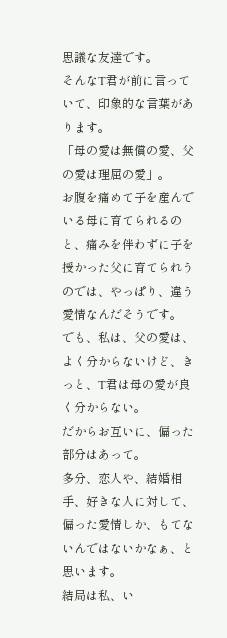思議な友達です。
そんなT君が前に言っていて、印象的な言葉があります。
「母の愛は無償の愛、父の愛は理屈の愛」。
お腹を痛めて子を産んでいる母に育てられるのと、痛みを伴わずに子を授かった父に育てられうのでは、やっぱり、違う愛情なんだそうです。
でも、私は、父の愛は、よく分からないけど、きっと、T君は母の愛が良く分からない。
だからお互いに、偏った部分はあって。
多分、恋人や、結婚相手、好きな人に対して、偏った愛情しか、もてないんではないかなぁ、と思います。
結局は私、い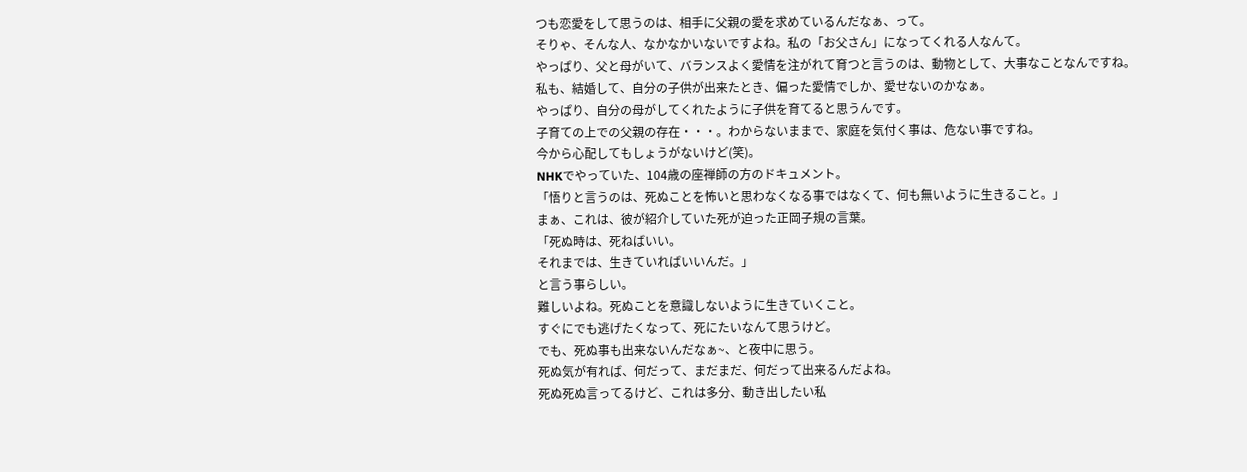つも恋愛をして思うのは、相手に父親の愛を求めているんだなぁ、って。
そりゃ、そんな人、なかなかいないですよね。私の「お父さん」になってくれる人なんて。
やっぱり、父と母がいて、バランスよく愛情を注がれて育つと言うのは、動物として、大事なことなんですね。
私も、結婚して、自分の子供が出来たとき、偏った愛情でしか、愛せないのかなぁ。
やっぱり、自分の母がしてくれたように子供を育てると思うんです。
子育ての上での父親の存在・・・。わからないままで、家庭を気付く事は、危ない事ですね。
今から心配してもしょうがないけど(笑)。
NHKでやっていた、104歳の座禅師の方のドキュメント。
「悟りと言うのは、死ぬことを怖いと思わなくなる事ではなくて、何も無いように生きること。」
まぁ、これは、彼が紹介していた死が迫った正岡子規の言葉。
「死ぬ時は、死ねばいい。
それまでは、生きていればいいんだ。」
と言う事らしい。
難しいよね。死ぬことを意識しないように生きていくこと。
すぐにでも逃げたくなって、死にたいなんて思うけど。
でも、死ぬ事も出来ないんだなぁ~、と夜中に思う。
死ぬ気が有れば、何だって、まだまだ、何だって出来るんだよね。
死ぬ死ぬ言ってるけど、これは多分、動き出したい私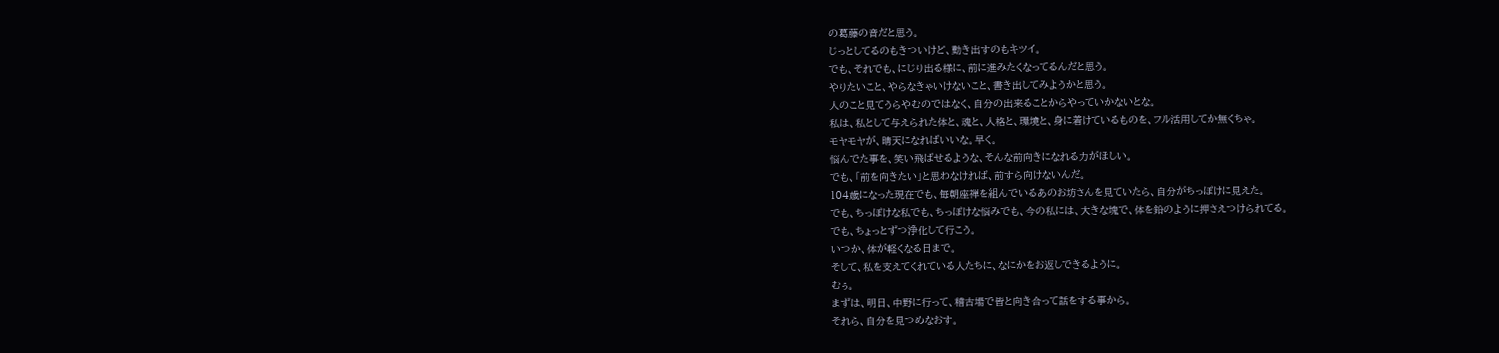の葛藤の音だと思う。
じっとしてるのもきついけど、動き出すのもキツイ。
でも、それでも、にじり出る様に、前に進みたくなってるんだと思う。
やりたいこと、やらなきゃいけないこと、書き出してみようかと思う。
人のこと見てうらやむのではなく、自分の出来ることからやっていかないとな。
私は、私として与えられた体と、魂と、人格と、環境と、身に着けているものを、フル活用してか無くちゃ。
モヤモヤが、晴天になればいいな。早く。
悩んでた事を、笑い飛ばせるような、そんな前向きになれる力がほしい。
でも、「前を向きたい」と思わなければ、前すら向けないんだ。
104歳になった現在でも、毎朝座禅を組んでいるあのお坊さんを見ていたら、自分がちっぽけに見えた。
でも、ちっぽけな私でも、ちっぽけな悩みでも、今の私には、大きな塊で、体を鉛のように押さえつけられてる。
でも、ちょっとずつ浄化して行こう。
いつか、体が軽くなる日まで。
そして、私を支えてくれている人たちに、なにかをお返しできるように。
むぅ。
まずは、明日、中野に行って、稽古場で皆と向き合って話をする事から。
それら、自分を見つめなおす。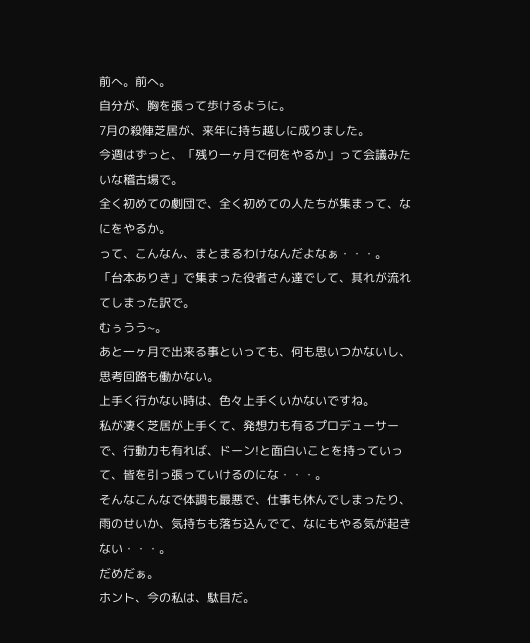前へ。前へ。
自分が、胸を張って歩けるように。
7月の殺陣芝居が、来年に持ち越しに成りました。
今週はずっと、「残り一ヶ月で何をやるか」って会議みたいな稽古場で。
全く初めての劇団で、全く初めての人たちが集まって、なにをやるか。
って、こんなん、まとまるわけなんだよなぁ・・・。
「台本ありき」で集まった役者さん達でして、其れが流れてしまった訳で。
むぅうう~。
あと一ヶ月で出来る事といっても、何も思いつかないし、思考回路も働かない。
上手く行かない時は、色々上手くいかないですね。
私が凄く芝居が上手くて、発想力も有るプロデューサーで、行動力も有れば、ドーン!と面白いことを持っていって、皆を引っ張っていけるのにな・・・。
そんなこんなで体調も最悪で、仕事も休んでしまったり、雨のせいか、気持ちも落ち込んでて、なにもやる気が起きない・・・。
だめだぁ。
ホント、今の私は、駄目だ。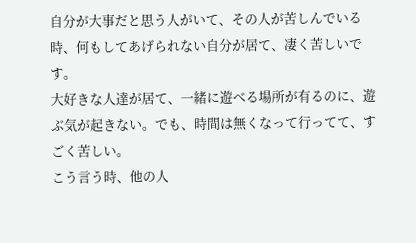自分が大事だと思う人がいて、その人が苦しんでいる時、何もしてあげられない自分が居て、凄く苦しいです。
大好きな人達が居て、一緒に遊べる場所が有るのに、遊ぶ気が起きない。でも、時間は無くなって行ってて、すごく苦しい。
こう言う時、他の人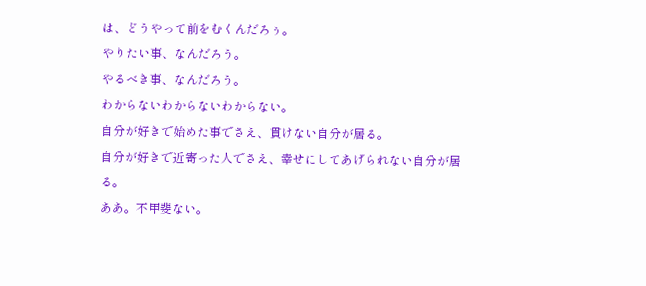は、どうやって前をむくんだろぅ。
やりたい事、なんだろう。
やるべき事、なんだろう。
わからないわからないわからない。
自分が好きで始めた事でさえ、貫けない自分が居る。
自分が好きで近寄った人でさえ、幸せにしてあげられない自分が居る。
ああ。不甲斐ない。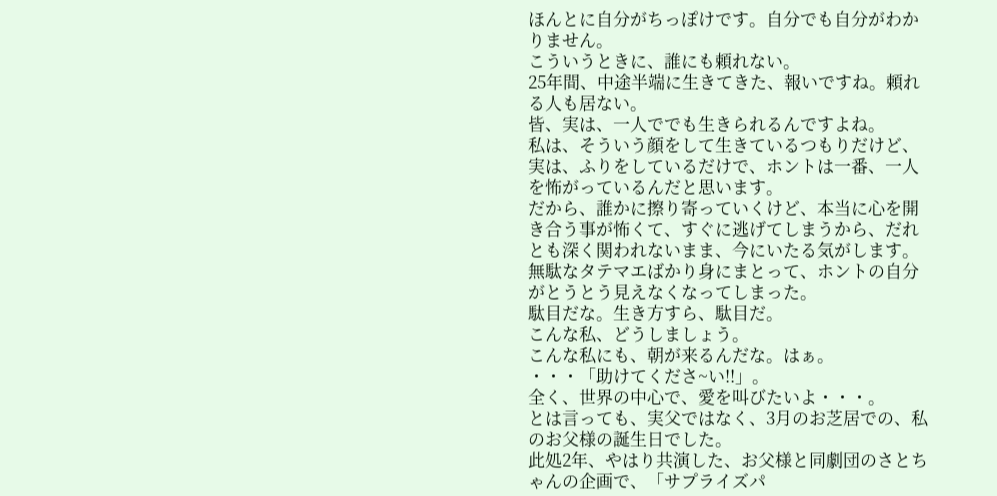ほんとに自分がちっぽけです。自分でも自分がわかりません。
こういうときに、誰にも頼れない。
25年間、中途半端に生きてきた、報いですね。頼れる人も居ない。
皆、実は、一人ででも生きられるんですよね。
私は、そういう顔をして生きているつもりだけど、実は、ふりをしているだけで、ホントは一番、一人を怖がっているんだと思います。
だから、誰かに擦り寄っていくけど、本当に心を開き合う事が怖くて、すぐに逃げてしまうから、だれとも深く関われないまま、今にいたる気がします。
無駄なタテマエばかり身にまとって、ホントの自分がとうとう見えなくなってしまった。
駄目だな。生き方すら、駄目だ。
こんな私、どうしましょう。
こんな私にも、朝が来るんだな。はぁ。
・・・「助けてくださ~い!!」。
全く、世界の中心で、愛を叫びたいよ・・・。
とは言っても、実父ではなく、3月のお芝居での、私のお父様の誕生日でした。
此処2年、やはり共演した、お父様と同劇団のさとちゃんの企画で、「サプライズパ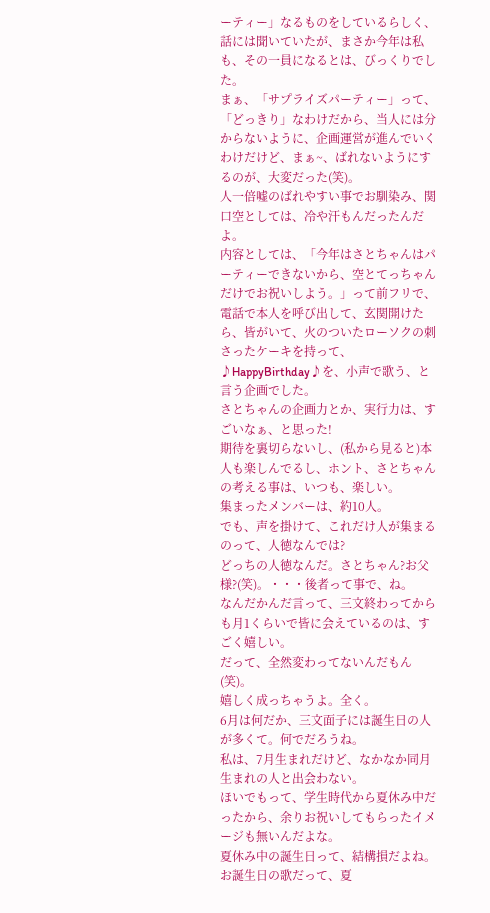ーティー」なるものをしているらしく、話には聞いていたが、まさか今年は私も、その一員になるとは、びっくりでした。
まぁ、「サプライズパーティー」って、「どっきり」なわけだから、当人には分からないように、企画運営が進んでいくわけだけど、まぁ~、ばれないようにするのが、大変だった(笑)。
人一倍嘘のばれやすい事でお馴染み、関口空としては、冷や汗もんだったんだよ。
内容としては、「今年はさとちゃんはパーティーできないから、空とてっちゃんだけでお祝いしよう。」って前フリで、電話で本人を呼び出して、玄関開けたら、皆がいて、火のついたローソクの刺さったケーキを持って、♪HappyBirthday♪を、小声で歌う、と言う企画でした。
さとちゃんの企画力とか、実行力は、すごいなぁ、と思った!
期待を裏切らないし、(私から見ると)本人も楽しんでるし、ホント、さとちゃんの考える事は、いつも、楽しい。
集まったメンバーは、約10人。
でも、声を掛けて、これだけ人が集まるのって、人徳なんでは?
どっちの人徳なんだ。さとちゃん?お父様?(笑)。・・・後者って事で、ね。
なんだかんだ言って、三文終わってからも月1くらいで皆に会えているのは、すごく嬉しい。
だって、全然変わってないんだもん(笑)。
嬉しく成っちゃうよ。全く。
6月は何だか、三文面子には誕生日の人が多くて。何でだろうね。
私は、7月生まれだけど、なかなか同月生まれの人と出会わない。
ほいでもって、学生時代から夏休み中だったから、余りお祝いしてもらったイメージも無いんだよな。
夏休み中の誕生日って、結構損だよね。
お誕生日の歌だって、夏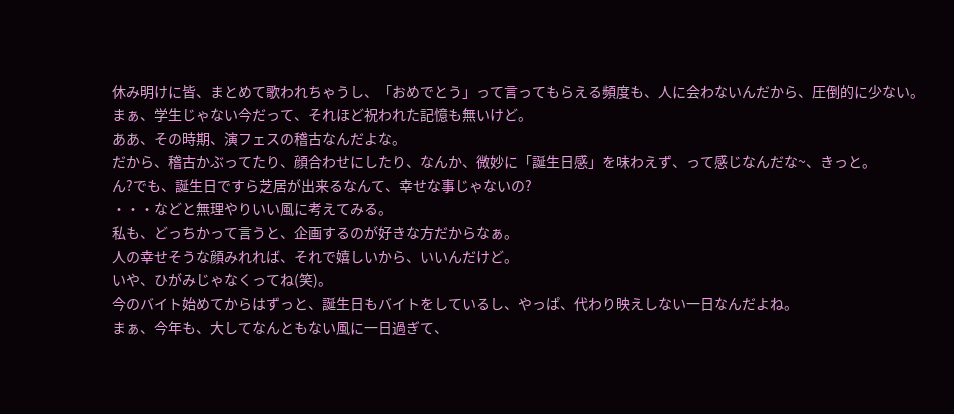休み明けに皆、まとめて歌われちゃうし、「おめでとう」って言ってもらえる頻度も、人に会わないんだから、圧倒的に少ない。
まぁ、学生じゃない今だって、それほど祝われた記憶も無いけど。
ああ、その時期、演フェスの稽古なんだよな。
だから、稽古かぶってたり、顔合わせにしたり、なんか、微妙に「誕生日感」を味わえず、って感じなんだな~、きっと。
ん?でも、誕生日ですら芝居が出来るなんて、幸せな事じゃないの?
・・・などと無理やりいい風に考えてみる。
私も、どっちかって言うと、企画するのが好きな方だからなぁ。
人の幸せそうな顔みれれば、それで嬉しいから、いいんだけど。
いや、ひがみじゃなくってね(笑)。
今のバイト始めてからはずっと、誕生日もバイトをしているし、やっぱ、代わり映えしない一日なんだよね。
まぁ、今年も、大してなんともない風に一日過ぎて、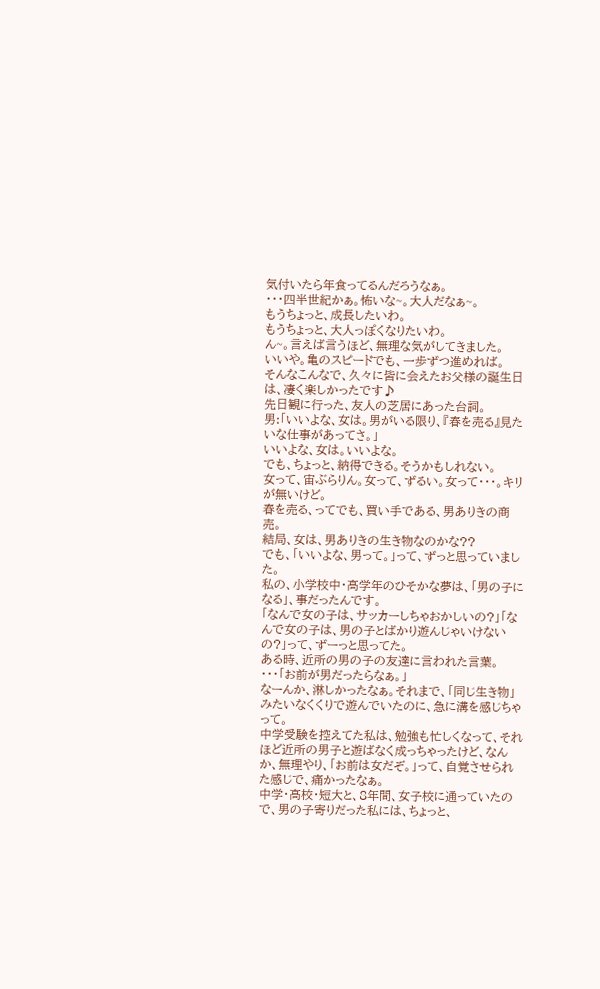気付いたら年食ってるんだろうなぁ。
・・・四半世紀かぁ。怖いな~。大人だなぁ~。
もうちょっと、成長したいわ。
もうちょっと、大人っぽくなりたいわ。
ん~。言えば言うほど、無理な気がしてきました。
いいや。亀のスピードでも、一歩ずつ進めれば。
そんなこんなで、久々に皆に会えたお父様の誕生日は、凄く楽しかったです♪
先日観に行った、友人の芝居にあった台詞。
男:「いいよな、女は。男がいる限り、『春を売る』見たいな仕事があってさ。」
いいよな、女は。いいよな。
でも、ちょっと、納得できる。そうかもしれない。
女って、宙ぶらりん。女って、ずるい。女って・・・。キリが無いけど。
春を売る、ってでも、買い手である、男ありきの商売。
結局、女は、男ありきの生き物なのかな??
でも、「いいよな、男って。」って、ずっと思っていました。
私の、小学校中・高学年のひそかな夢は、「男の子になる」、事だったんです。
「なんで女の子は、サッカーしちゃおかしいの?」「なんで女の子は、男の子とばかり遊んじゃいけないの?」って、ずーっと思ってた。
ある時、近所の男の子の友達に言われた言葉。
・・・「お前が男だったらなぁ。」
なーんか、淋しかったなぁ。それまで、「同じ生き物」みたいなくくりで遊んでいたのに、急に溝を感じちゃって。
中学受験を控えてた私は、勉強も忙しくなって、それほど近所の男子と遊ばなく成っちゃったけど、なんか、無理やり、「お前は女だぞ。」って、自覚させられた感じで、痛かったなぁ。
中学・高校・短大と、8年間、女子校に通っていたので、男の子寄りだった私には、ちょっと、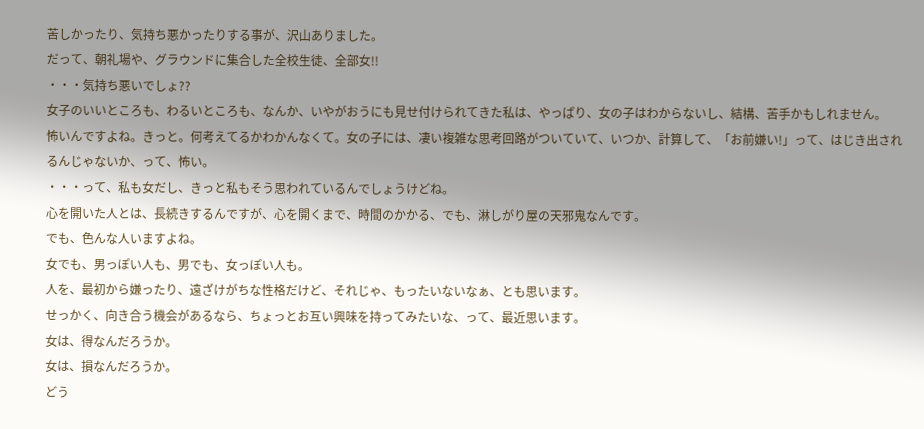苦しかったり、気持ち悪かったりする事が、沢山ありました。
だって、朝礼場や、グラウンドに集合した全校生徒、全部女!!
・・・気持ち悪いでしょ??
女子のいいところも、わるいところも、なんか、いやがおうにも見せ付けられてきた私は、やっぱり、女の子はわからないし、結構、苦手かもしれません。
怖いんですよね。きっと。何考えてるかわかんなくて。女の子には、凄い複雑な思考回路がついていて、いつか、計算して、「お前嫌い!」って、はじき出されるんじゃないか、って、怖い。
・・・って、私も女だし、きっと私もそう思われているんでしょうけどね。
心を開いた人とは、長続きするんですが、心を開くまで、時間のかかる、でも、淋しがり屋の天邪鬼なんです。
でも、色んな人いますよね。
女でも、男っぽい人も、男でも、女っぽい人も。
人を、最初から嫌ったり、遠ざけがちな性格だけど、それじゃ、もったいないなぁ、とも思います。
せっかく、向き合う機会があるなら、ちょっとお互い興味を持ってみたいな、って、最近思います。
女は、得なんだろうか。
女は、損なんだろうか。
どう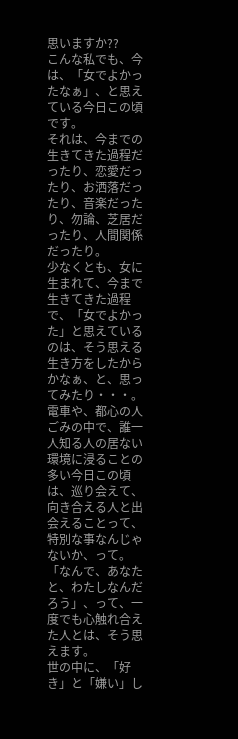思いますか??
こんな私でも、今は、「女でよかったなぁ」、と思えている今日この頃です。
それは、今までの生きてきた過程だったり、恋愛だったり、お洒落だったり、音楽だったり、勿論、芝居だったり、人間関係だったり。
少なくとも、女に生まれて、今まで生きてきた過程で、「女でよかった」と思えているのは、そう思える生き方をしたからかなぁ、と、思ってみたり・・・。
電車や、都心の人ごみの中で、誰一人知る人の居ない環境に浸ることの多い今日この頃は、巡り会えて、向き合える人と出会えることって、特別な事なんじゃないか、って。
「なんで、あなたと、わたしなんだろう」、って、一度でも心触れ合えた人とは、そう思えます。
世の中に、「好き」と「嫌い」し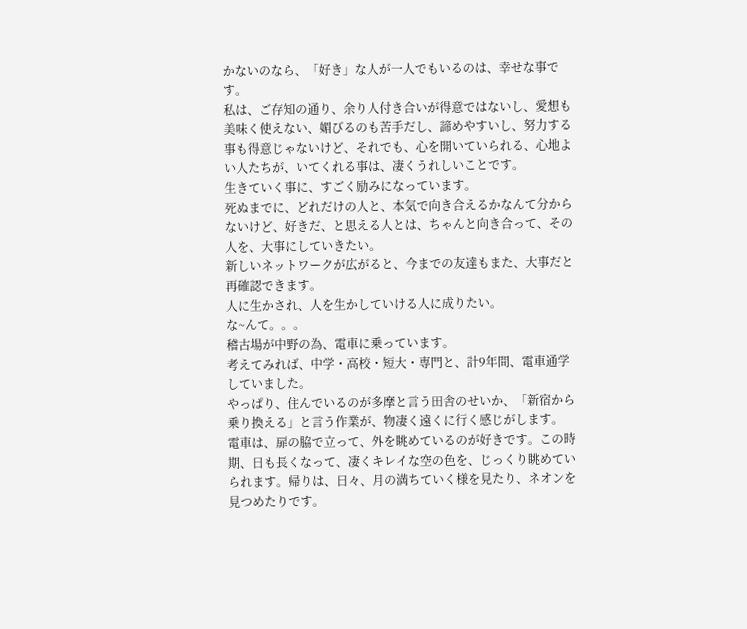かないのなら、「好き」な人が一人でもいるのは、幸せな事です。
私は、ご存知の通り、余り人付き合いが得意ではないし、愛想も美味く使えない、媚びるのも苦手だし、諦めやすいし、努力する事も得意じゃないけど、それでも、心を開いていられる、心地よい人たちが、いてくれる事は、凄くうれしいことです。
生きていく事に、すごく励みになっています。
死ぬまでに、どれだけの人と、本気で向き合えるかなんて分からないけど、好きだ、と思える人とは、ちゃんと向き合って、その人を、大事にしていきたい。
新しいネットワークが広がると、今までの友達もまた、大事だと再確認できます。
人に生かされ、人を生かしていける人に成りたい。
な~んて。。。
稽古場が中野の為、電車に乗っています。
考えてみれば、中学・高校・短大・専門と、計9年間、電車通学していました。
やっぱり、住んでいるのが多摩と言う田舎のせいか、「新宿から乗り換える」と言う作業が、物凄く遠くに行く感じがします。
電車は、扉の脇で立って、外を眺めているのが好きです。この時期、日も長くなって、凄くキレイな空の色を、じっくり眺めていられます。帰りは、日々、月の満ちていく様を見たり、ネオンを見つめたりです。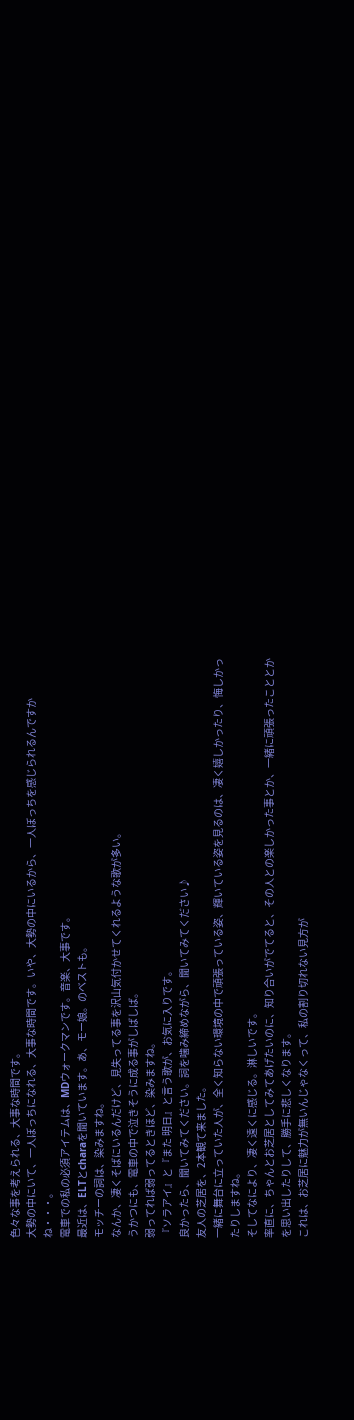色々な事を考えられる、大事な時間です。
大勢の中にいて、一人ぼっちになれる、大事な時間です。いや、大勢の中にいるから、一人ぼっちを感じられるんですかね・・・。
電車での私の必須アイテムは、MDウォークマンです。音楽、大事です。
最近は、ELTとcharaを聞いています。あ、モー娘。のベストも。
モッチーの詞は、染みますね。
なんか、凄くそばにいるんだけど、見失ってる事を沢山気付かせてくれるような歌が多い。
うかつにも、電車の中で泣きそうに成る事がしばしば。
弱ってれば弱ってるときほど、染みますね。
『ソラアイ』と『また 明日』と言う歌が、お気に入りです。
良かったら、聞いてみてください。詞を噛み締めながら、聞いてみてください♪
友人の芝居を、2本観て来ました。
一緒に舞台に立っていた人が、全く知らない環境の中で頑張っている姿、輝いている姿を見るのは、凄く嬉しかったり、悔しかったりしますね。
そしてなにより、凄く遠くに感じる。淋しいです。
率直に、ちゃんとお芝居としてみてあげたいのに、知り合いがでてると、その人との楽しかった事とか、一緒に頑張ったこととかを思い出したりして、勝手に悲しくなります。
これは、お芝居に魅力が無いんじゃなくって、私の割り切れない見方が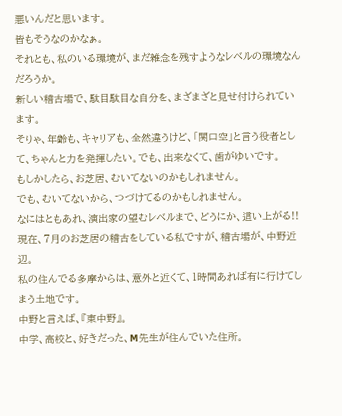悪いんだと思います。
皆もそうなのかなぁ。
それとも、私のいる環境が、まだ雑念を残すようなレベルの環境なんだろうか。
新しい稽古場で、駄目駄目な自分を、まざまざと見せ付けられています。
そりゃ、年齢も、キャリアも、全然違うけど、「関口空」と言う役者として、ちゃんと力を発揮したい。でも、出来なくて、歯がゆいです。
もしかしたら、お芝居、むいてないのかもしれません。
でも、むいてないから、つづけてるのかもしれません。
なにはともあれ、演出家の望むレベルまで、どうにか、這い上がる!!
現在、7月のお芝居の稽古をしている私ですが、稽古場が、中野近辺。
私の住んでる多摩からは、意外と近くて、1時間あれば有に行けてしまう土地です。
中野と言えば、『東中野』。
中学、高校と、好きだった、M先生が住んでいた住所。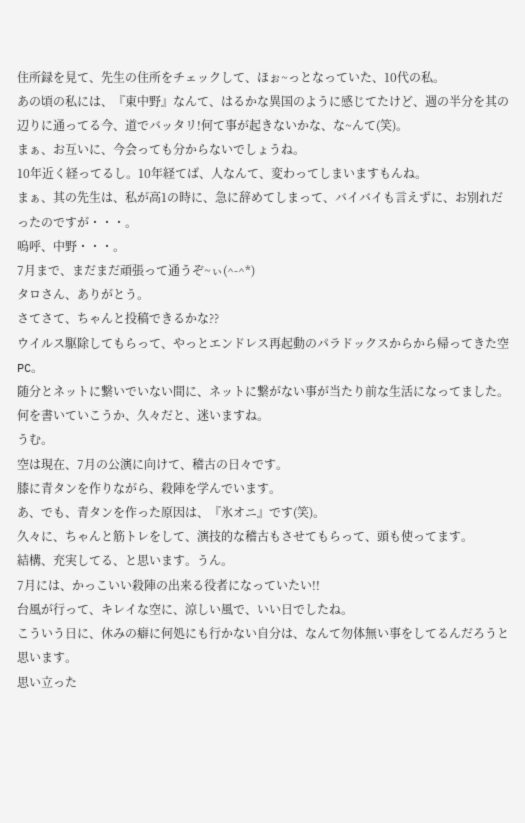住所録を見て、先生の住所をチェックして、ほぉ~っとなっていた、10代の私。
あの頃の私には、『東中野』なんて、はるかな異国のように感じてたけど、週の半分を其の辺りに通ってる今、道でバッタリ!何て事が起きないかな、な~んて(笑)。
まぁ、お互いに、今会っても分からないでしょうね。
10年近く経ってるし。10年経てば、人なんて、変わってしまいますもんね。
まぁ、其の先生は、私が高1の時に、急に辞めてしまって、バイバイも言えずに、お別れだったのですが・・・。
嗚呼、中野・・・。
7月まで、まだまだ頑張って通うぞ~ぃ(^-^*)
タロさん、ありがとう。
さてさて、ちゃんと投稿できるかな??
ウイルス駆除してもらって、やっとエンドレス再起動のパラドックスからから帰ってきた空PC。
随分とネットに繋いでいない間に、ネットに繋がない事が当たり前な生活になってました。
何を書いていこうか、久々だと、迷いますね。
うむ。
空は現在、7月の公演に向けて、稽古の日々です。
膝に青タンを作りながら、殺陣を学んでいます。
あ、でも、青タンを作った原因は、『氷オニ』です(笑)。
久々に、ちゃんと筋トレをして、演技的な稽古もさせてもらって、頭も使ってます。
結構、充実してる、と思います。うん。
7月には、かっこいい殺陣の出来る役者になっていたい!!
台風が行って、キレイな空に、涼しい風で、いい日でしたね。
こういう日に、休みの癖に何処にも行かない自分は、なんて勿体無い事をしてるんだろうと思います。
思い立った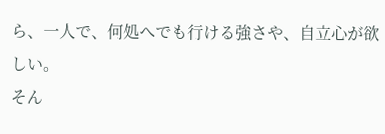ら、一人で、何処へでも行ける強さや、自立心が欲しい。
そん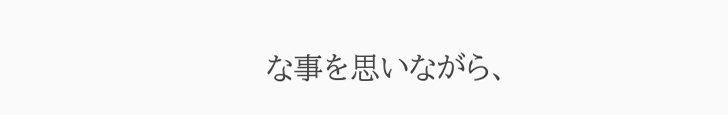な事を思いながら、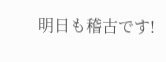明日も稽古です!